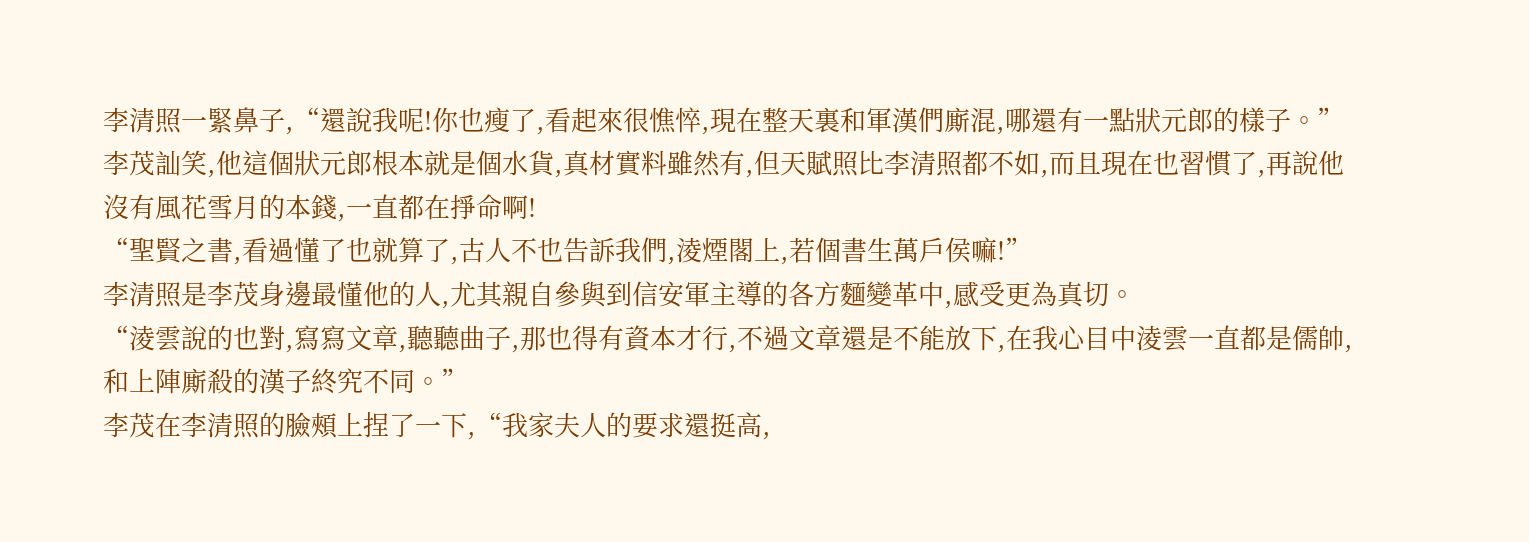李清照一緊鼻子,“還說我呢!你也瘦了,看起來很憔悴,現在整天裏和軍漢們廝混,哪還有一點狀元郎的樣子。”
李茂訕笑,他這個狀元郎根本就是個水貨,真材實料雖然有,但天賦照比李清照都不如,而且現在也習慣了,再說他沒有風花雪月的本錢,一直都在掙命啊!
“聖賢之書,看過懂了也就算了,古人不也告訴我們,淩煙閣上,若個書生萬戶侯嘛!”
李清照是李茂身邊最懂他的人,尤其親自參與到信安軍主導的各方麵變革中,感受更為真切。
“淩雲說的也對,寫寫文章,聽聽曲子,那也得有資本才行,不過文章還是不能放下,在我心目中淩雲一直都是儒帥,和上陣廝殺的漢子終究不同。”
李茂在李清照的臉頰上捏了一下,“我家夫人的要求還挺高,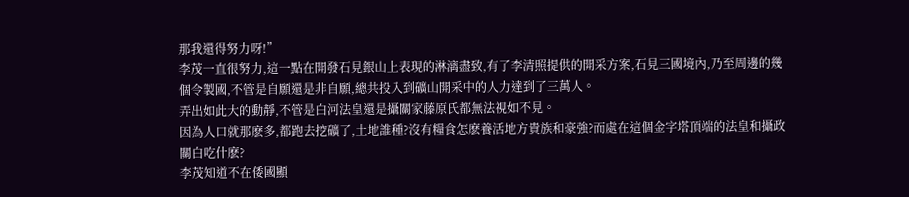那我還得努力呀!”
李茂一直很努力,這一點在開發石見銀山上表現的淋漓盡致,有了李清照提供的開采方案,石見三國境內,乃至周邊的幾個令製國,不管是自願還是非自願,總共投入到礦山開采中的人力達到了三萬人。
弄出如此大的動靜,不管是白河法皇還是攝關家藤原氏都無法視如不見。
因為人口就那麽多,都跑去挖礦了,土地誰種?沒有糧食怎麽養活地方貴族和豪強?而處在這個金字塔頂端的法皇和攝政關白吃什麽?
李茂知道不在倭國顯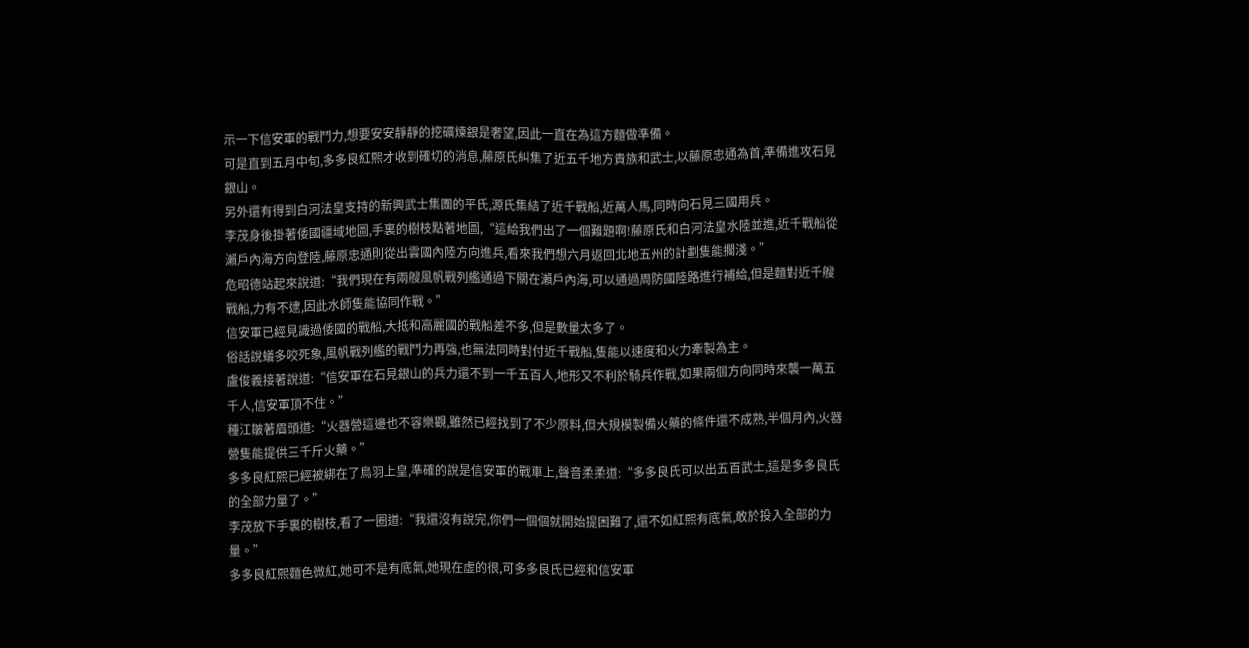示一下信安軍的戰鬥力,想要安安靜靜的挖礦煉銀是奢望,因此一直在為這方麵做準備。
可是直到五月中旬,多多良紅熙才收到確切的消息,藤原氏糾集了近五千地方貴族和武士,以藤原忠通為首,準備進攻石見銀山。
另外還有得到白河法皇支持的新興武士集團的平氏,源氏集結了近千戰船,近萬人馬,同時向石見三國用兵。
李茂身後掛著倭國疆域地圖,手裏的樹枝點著地圖,“這給我們出了一個難題啊!藤原氏和白河法皇水陸並進,近千戰船從瀨戶內海方向登陸,藤原忠通則從出雲國內陸方向進兵,看來我們想六月返回北地五州的計劃隻能擱淺。”
危昭德站起來說道:“我們現在有兩艘風帆戰列艦通過下關在瀨戶內海,可以通過周防國陸路進行補給,但是麵對近千艘戰船,力有不逮,因此水師隻能協同作戰。”
信安軍已經見識過倭國的戰船,大抵和高麗國的戰船差不多,但是數量太多了。
俗話說蟻多咬死象,風帆戰列艦的戰鬥力再強,也無法同時對付近千戰船,隻能以速度和火力牽製為主。
盧俊義接著說道:“信安軍在石見銀山的兵力還不到一千五百人,地形又不利於騎兵作戰,如果兩個方向同時來襲一萬五千人,信安軍頂不住。”
種江皺著眉頭道:“火器營這邊也不容樂觀,雖然已經找到了不少原料,但大規模製備火藥的條件還不成熟,半個月內,火器營隻能提供三千斤火藥。”
多多良紅熙已經被綁在了鳥羽上皇,準確的說是信安軍的戰車上,聲音柔柔道:“多多良氏可以出五百武士,這是多多良氏的全部力量了。”
李茂放下手裏的樹枝,看了一圈道:“我還沒有說完,你們一個個就開始提困難了,還不如紅熙有底氣,敢於投入全部的力量。”
多多良紅熙麵色微紅,她可不是有底氣,她現在虛的很,可多多良氏已經和信安軍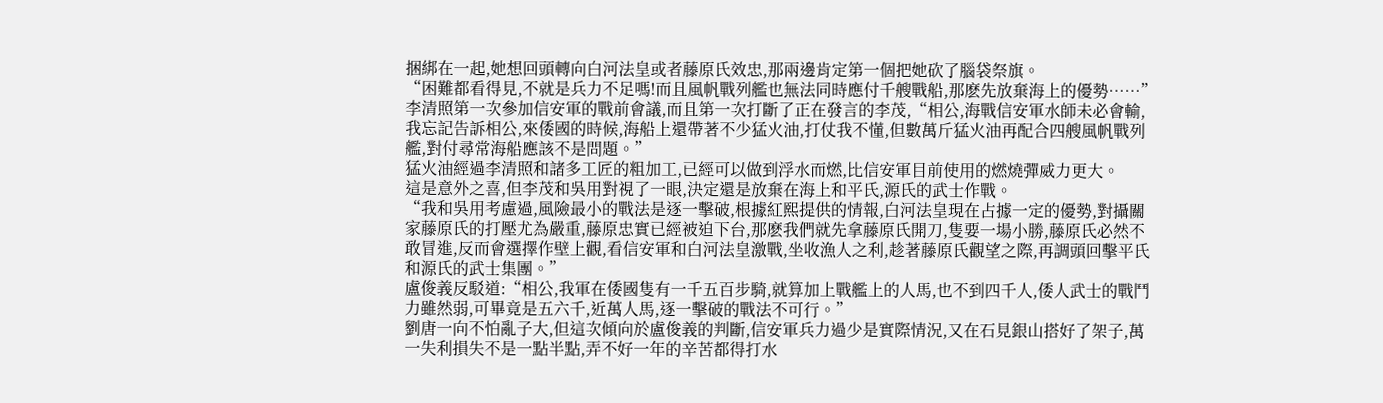捆綁在一起,她想回頭轉向白河法皇或者藤原氏效忠,那兩邊肯定第一個把她砍了腦袋祭旗。
“困難都看得見,不就是兵力不足嗎!而且風帆戰列艦也無法同時應付千艘戰船,那麽先放棄海上的優勢……”
李清照第一次參加信安軍的戰前會議,而且第一次打斷了正在發言的李茂,“相公,海戰信安軍水師未必會輸,我忘記告訴相公,來倭國的時候,海船上還帶著不少猛火油,打仗我不懂,但數萬斤猛火油再配合四艘風帆戰列艦,對付尋常海船應該不是問題。”
猛火油經過李清照和諸多工匠的粗加工,已經可以做到浮水而燃,比信安軍目前使用的燃燒彈威力更大。
這是意外之喜,但李茂和吳用對視了一眼,決定還是放棄在海上和平氏,源氏的武士作戰。
“我和吳用考慮過,風險最小的戰法是逐一擊破,根據紅熙提供的情報,白河法皇現在占據一定的優勢,對攝關家藤原氏的打壓尤為嚴重,藤原忠實已經被迫下台,那麽我們就先拿藤原氏開刀,隻要一場小勝,藤原氏必然不敢冒進,反而會選擇作壁上觀,看信安軍和白河法皇激戰,坐收漁人之利,趁著藤原氏觀望之際,再調頭回擊平氏和源氏的武士集團。”
盧俊義反駁道:“相公,我軍在倭國隻有一千五百步騎,就算加上戰艦上的人馬,也不到四千人,倭人武士的戰鬥力雖然弱,可畢竟是五六千,近萬人馬,逐一擊破的戰法不可行。”
劉唐一向不怕亂子大,但這次傾向於盧俊義的判斷,信安軍兵力過少是實際情況,又在石見銀山搭好了架子,萬一失利損失不是一點半點,弄不好一年的辛苦都得打水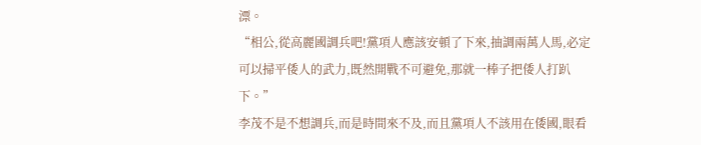漂。
“相公,從高麗國調兵吧!黨項人應該安頓了下來,抽調兩萬人馬,必定可以掃平倭人的武力,既然開戰不可避免,那就一棒子把倭人打趴下。”
李茂不是不想調兵,而是時間來不及,而且黨項人不該用在倭國,眼看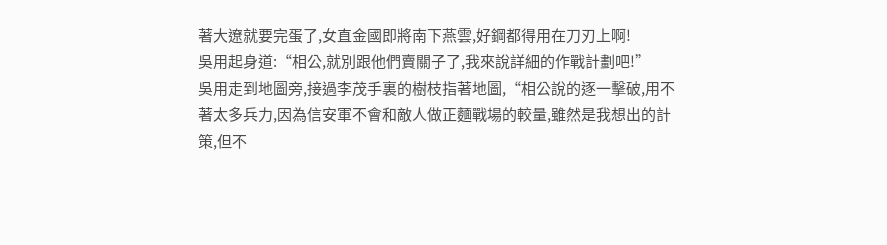著大遼就要完蛋了,女直金國即將南下燕雲,好鋼都得用在刀刃上啊!
吳用起身道:“相公,就別跟他們賣關子了,我來說詳細的作戰計劃吧!”
吳用走到地圖旁,接過李茂手裏的樹枝指著地圖,“相公說的逐一擊破,用不著太多兵力,因為信安軍不會和敵人做正麵戰場的較量,雖然是我想出的計策,但不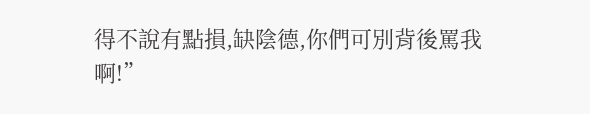得不說有點損,缺陰德,你們可別背後罵我啊!”